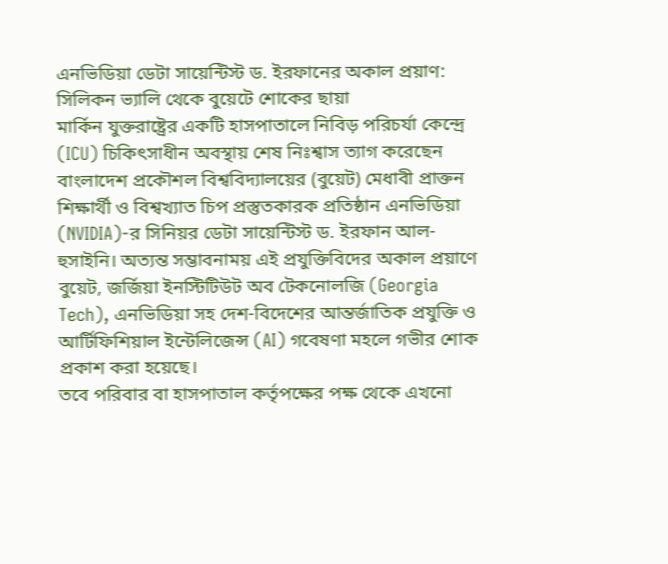এনভিডিয়া ডেটা সায়েন্টিস্ট ড. ইরফানের অকাল প্রয়াণ: সিলিকন ভ্যালি থেকে বুয়েটে শোকের ছায়া
মার্কিন যুক্তরাষ্ট্রের একটি হাসপাতালে নিবিড় পরিচর্যা কেন্দ্রে (ICU) চিকিৎসাধীন অবস্থায় শেষ নিঃশ্বাস ত্যাগ করেছেন বাংলাদেশ প্রকৌশল বিশ্ববিদ্যালয়ের (বুয়েট) মেধাবী প্রাক্তন শিক্ষার্থী ও বিশ্বখ্যাত চিপ প্রস্তুতকারক প্রতিষ্ঠান এনভিডিয়া (NVIDIA)-র সিনিয়র ডেটা সায়েন্টিস্ট ড. ইরফান আল-হুসাইনি। অত্যন্ত সম্ভাবনাময় এই প্রযুক্তিবিদের অকাল প্রয়াণে বুয়েট, জর্জিয়া ইনস্টিটিউট অব টেকনোলজি (Georgia Tech), এনভিডিয়া সহ দেশ-বিদেশের আন্তর্জাতিক প্রযুক্তি ও আর্টিফিশিয়াল ইন্টেলিজেন্স (AI) গবেষণা মহলে গভীর শোক প্রকাশ করা হয়েছে।
তবে পরিবার বা হাসপাতাল কর্তৃপক্ষের পক্ষ থেকে এখনো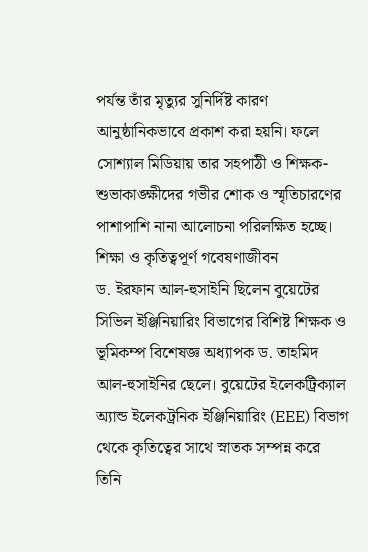পর্যন্ত তাঁর মৃত্যুর সুনির্দিষ্ট কারণ আনুষ্ঠানিকভাবে প্রকাশ করা হয়নি। ফলে সোশ্যাল মিডিয়ায় তার সহপাঠী ও শিক্ষক-শুভাকাঙ্ক্ষীদের গভীর শোক ও স্মৃতিচারণের পাশাপাশি নানা আলোচনা পরিলক্ষিত হচ্ছে।
শিক্ষা ও কৃতিত্বপূর্ণ গবেষণাজীবন
ড. ইরফান আল-হুসাইনি ছিলেন বুয়েটের সিভিল ইঞ্জিনিয়ারিং বিভাগের বিশিষ্ট শিক্ষক ও ভূমিকম্প বিশেষজ্ঞ অধ্যাপক ড. তাহমিদ আল-হুসাইনির ছেলে। বুয়েটের ইলেকট্রিক্যাল অ্যান্ড ইলেকট্রনিক ইঞ্জিনিয়ারিং (EEE) বিভাগ থেকে কৃতিত্বের সাথে স্নাতক সম্পন্ন করে তিনি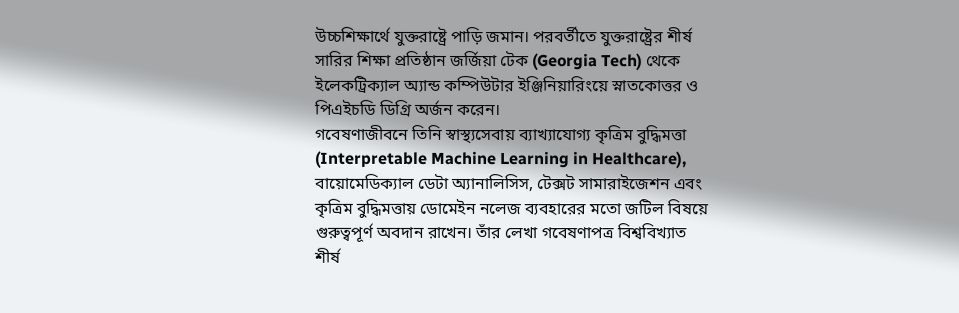উচ্চশিক্ষার্থে যুক্তরাষ্ট্রে পাড়ি জমান। পরবর্তীতে যুক্তরাষ্ট্রের শীর্ষ সারির শিক্ষা প্রতিষ্ঠান জর্জিয়া টেক (Georgia Tech) থেকে ইলেকট্রিক্যাল অ্যান্ড কম্পিউটার ইঞ্জিনিয়ারিংয়ে স্নাতকোত্তর ও পিএইচডি ডিগ্রি অর্জন করেন।
গবেষণাজীবনে তিনি স্বাস্থ্যসেবায় ব্যাখ্যাযোগ্য কৃত্রিম বুদ্ধিমত্তা (Interpretable Machine Learning in Healthcare), বায়োমেডিক্যাল ডেটা অ্যানালিসিস, টেক্সট সামারাইজেশন এবং কৃত্রিম বুদ্ধিমত্তায় ডোমেইন নলেজ ব্যবহারের মতো জটিল বিষয়ে গুরুত্বপূর্ণ অবদান রাখেন। তাঁর লেখা গবেষণাপত্র বিশ্ববিখ্যাত শীর্ষ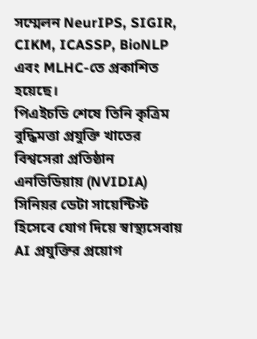সম্মেলন NeurIPS, SIGIR, CIKM, ICASSP, BioNLP এবং MLHC-তে প্রকাশিত হয়েছে।
পিএইচডি শেষে তিনি কৃত্রিম বুদ্ধিমত্তা প্রযুক্তি খাতের বিশ্বসেরা প্রতিষ্ঠান এনভিডিয়ায় (NVIDIA) সিনিয়র ডেটা সায়েন্টিস্ট হিসেবে যোগ দিয়ে স্বাস্থ্যসেবায় AI প্রযুক্তির প্রয়োগ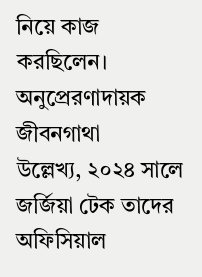নিয়ে কাজ করছিলেন।
অনুপ্রেরণাদায়ক জীবনগাথা
উল্লেখ্য, ২০২৪ সালে জর্জিয়া টেক তাদের অফিসিয়াল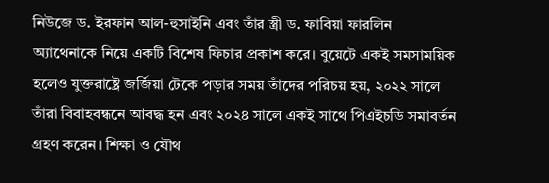নিউজে ড. ইরফান আল-হুসাইনি এবং তাঁর স্ত্রী ড. ফাবিয়া ফারলিন অ্যাথেনাকে নিয়ে একটি বিশেষ ফিচার প্রকাশ করে। বুয়েটে একই সমসাময়িক হলেও যুক্তরাষ্ট্রে জর্জিয়া টেকে পড়ার সময় তাঁদের পরিচয় হয়, ২০২২ সালে তাঁরা বিবাহবন্ধনে আবদ্ধ হন এবং ২০২৪ সালে একই সাথে পিএইচডি সমাবর্তন গ্রহণ করেন। শিক্ষা ও যৌথ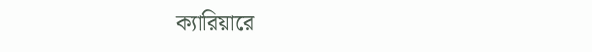ক্যারিয়ারে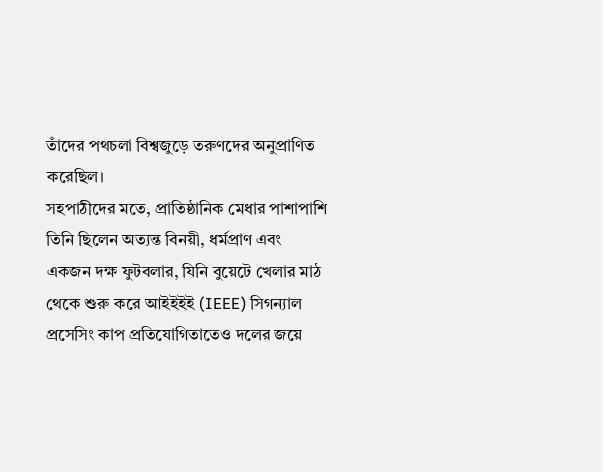তাঁদের পথচলা বিশ্বজুড়ে তরুণদের অনুপ্রাণিত করেছিল।
সহপাঠীদের মতে, প্রাতিষ্ঠানিক মেধার পাশাপাশি তিনি ছিলেন অত্যন্ত বিনয়ী, ধর্মপ্রাণ এবং একজন দক্ষ ফুটবলার, যিনি বুয়েটে খেলার মাঠ থেকে শুরু করে আইইইই (IEEE) সিগন্যাল প্রসেসিং কাপ প্রতিযোগিতাতেও দলের জয়ে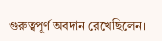গুরুত্বপূর্ণ অবদান রেখেছিলেন।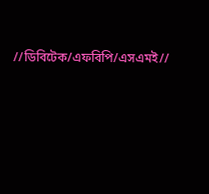//ডিবিটেক/এফবিপি/এসএমই//